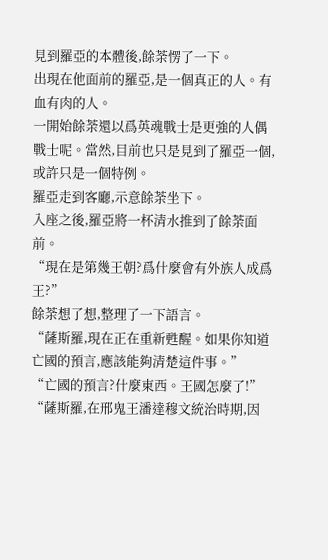見到羅亞的本體後,餘荼愣了一下。
出現在他面前的羅亞,是一個真正的人。有血有肉的人。
一開始餘荼還以爲英魂戰士是更強的人偶戰士呢。當然,目前也只是見到了羅亞一個,或許只是一個特例。
羅亞走到客廳,示意餘荼坐下。
入座之後,羅亞將一杯清水推到了餘荼面前。
“現在是第幾王朝?爲什麼會有外族人成爲王?”
餘荼想了想,整理了一下語言。
“薩斯羅,現在正在重新甦醒。如果你知道亡國的預言,應該能夠清楚這件事。”
“亡國的預言?什麼東西。王國怎麼了!”
“薩斯羅,在邢鬼王潘達穆文統治時期,因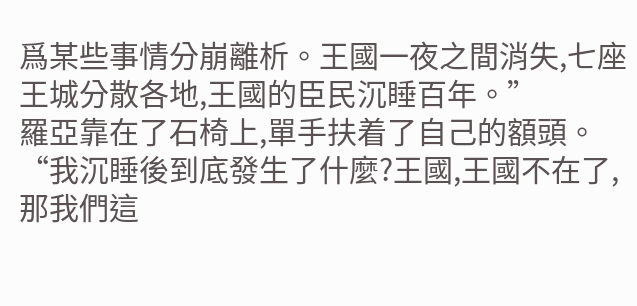爲某些事情分崩離析。王國一夜之間消失,七座王城分散各地,王國的臣民沉睡百年。”
羅亞靠在了石椅上,單手扶着了自己的額頭。
“我沉睡後到底發生了什麼?王國,王國不在了,那我們這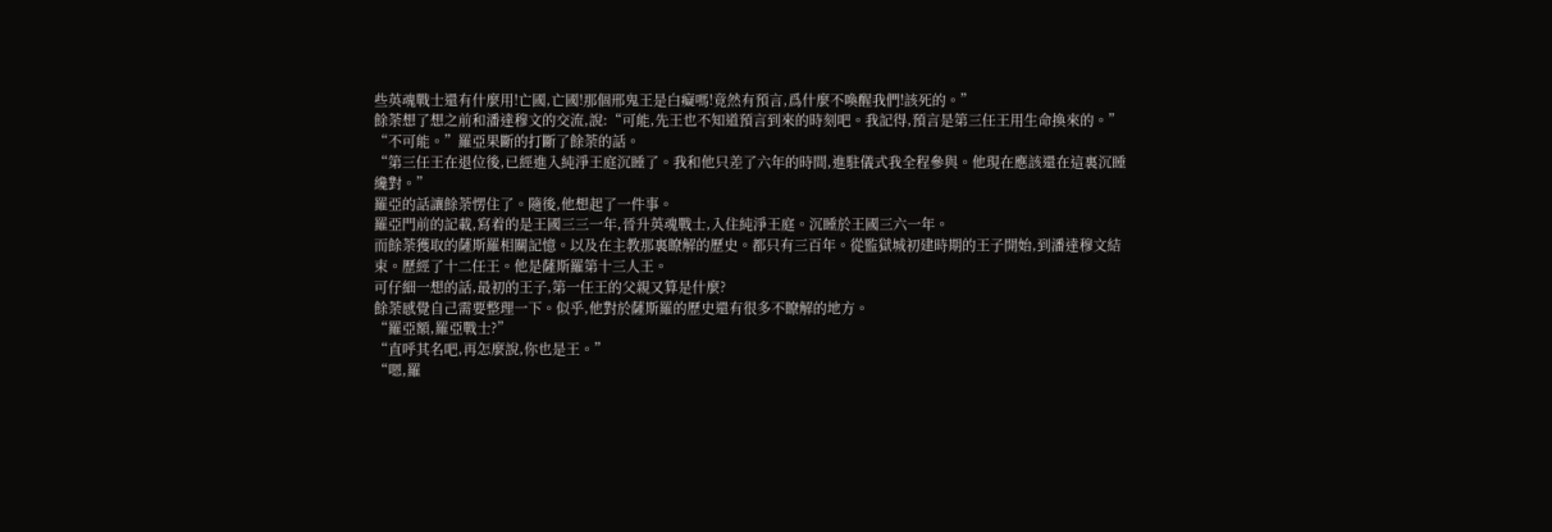些英魂戰士還有什麼用!亡國,亡國!那個邢鬼王是白癡嗎!竟然有預言,爲什麼不喚醒我們!該死的。”
餘荼想了想之前和潘達穆文的交流,說:“可能,先王也不知道預言到來的時刻吧。我記得,預言是第三任王用生命換來的。”
“不可能。”羅亞果斷的打斷了餘荼的話。
“第三任王在退位後,已經進入純淨王庭沉睡了。我和他只差了六年的時間,進駐儀式我全程參與。他現在應該還在這裏沉睡纔對。”
羅亞的話讓餘荼愣住了。隨後,他想起了一件事。
羅亞門前的記載,寫着的是王國三三一年,晉升英魂戰士,入住純淨王庭。沉睡於王國三六一年。
而餘荼獲取的薩斯羅相關記憶。以及在主教那裏瞭解的歷史。都只有三百年。從監獄城初建時期的王子開始,到潘達穆文結束。歷經了十二任王。他是薩斯羅第十三人王。
可仔細一想的話,最初的王子,第一任王的父親又算是什麼?
餘荼感覺自己需要整理一下。似乎,他對於薩斯羅的歷史還有很多不瞭解的地方。
“羅亞額,羅亞戰士?”
“直呼其名吧,再怎麼說,你也是王。”
“嗯,羅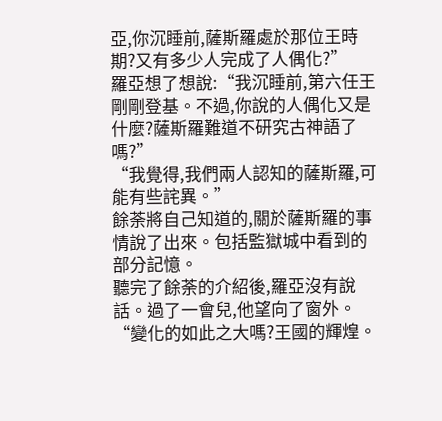亞,你沉睡前,薩斯羅處於那位王時期?又有多少人完成了人偶化?”
羅亞想了想說:“我沉睡前,第六任王剛剛登基。不過,你說的人偶化又是什麼?薩斯羅難道不研究古神語了嗎?”
“我覺得,我們兩人認知的薩斯羅,可能有些詫異。”
餘荼將自己知道的,關於薩斯羅的事情說了出來。包括監獄城中看到的部分記憶。
聽完了餘荼的介紹後,羅亞沒有說話。過了一會兒,他望向了窗外。
“變化的如此之大嗎?王國的輝煌。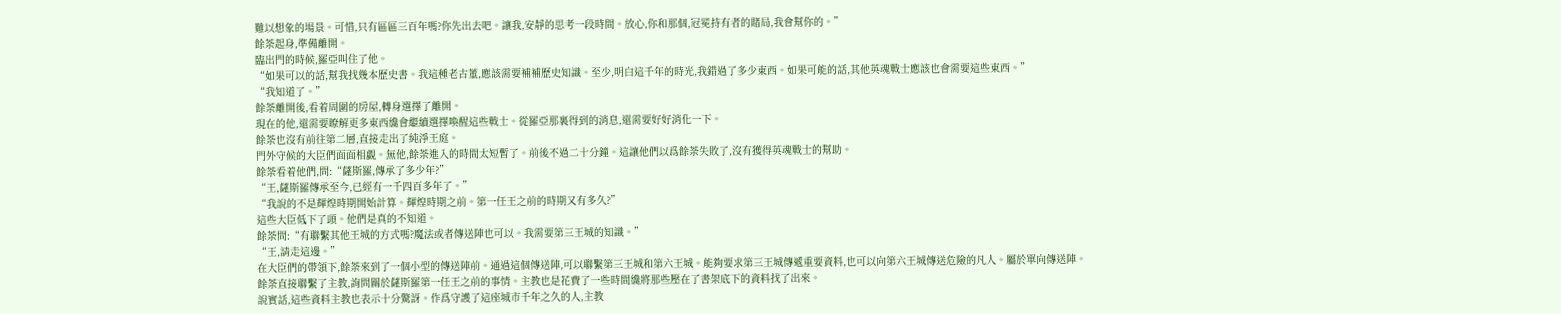難以想象的場景。可惜,只有區區三百年嗎?你先出去吧。讓我,安靜的思考一段時間。放心,你和那個,冠冕持有者的賭局,我會幫你的。”
餘荼起身,準備離開。
臨出門的時候,羅亞叫住了他。
“如果可以的話,幫我找幾本歷史書。我這種老古董,應該需要補補歷史知識。至少,明白這千年的時光,我錯過了多少東西。如果可能的話,其他英魂戰士應該也會需要這些東西。”
“我知道了。”
餘荼離開後,看着周圍的房屋,轉身選擇了離開。
現在的他,還需要瞭解更多東西纔會繼續選擇喚醒這些戰士。從羅亞那裏得到的消息,還需要好好消化一下。
餘荼也沒有前往第二層,直接走出了純淨王庭。
門外守候的大臣們面面相覷。無他,餘荼進入的時間太短暫了。前後不過二十分鐘。這讓他們以爲餘荼失敗了,沒有獲得英魂戰士的幫助。
餘荼看着他們,問:“薩斯羅,傳承了多少年?”
“王,薩斯羅傳承至今,已經有一千四百多年了。”
“我說的不是輝煌時期開始計算。輝煌時期之前。第一任王之前的時期又有多久?”
這些大臣低下了頭。他們是真的不知道。
餘荼問:“有聯繫其他王城的方式嗎?魔法或者傳送陣也可以。我需要第三王城的知識。”
“王,請走這邊。”
在大臣們的帶領下,餘荼來到了一個小型的傳送陣前。通過這個傳送陣,可以聯繫第三王城和第六王城。能夠要求第三王城傳遞重要資料,也可以向第六王城傳送危險的凡人。屬於單向傳送陣。
餘荼直接聯繫了主教,詢問關於薩斯羅第一任王之前的事情。主教也是花費了一些時間纔將那些壓在了書架底下的資料找了出來。
說實話,這些資料主教也表示十分驚訝。作爲守護了這座城市千年之久的人,主教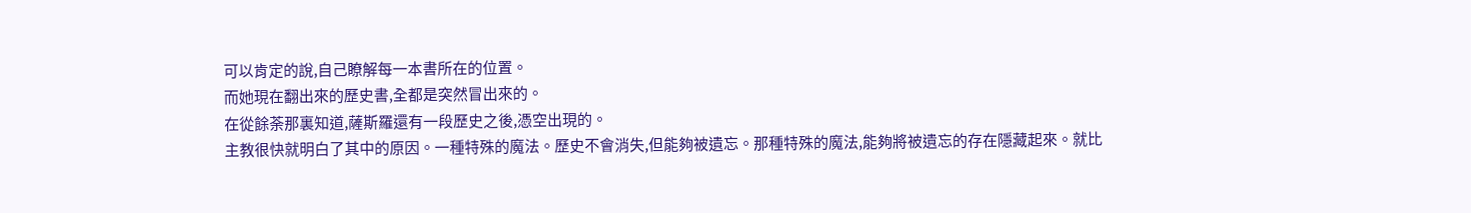可以肯定的說,自己瞭解每一本書所在的位置。
而她現在翻出來的歷史書,全都是突然冒出來的。
在從餘荼那裏知道,薩斯羅還有一段歷史之後,憑空出現的。
主教很快就明白了其中的原因。一種特殊的魔法。歷史不會消失,但能夠被遺忘。那種特殊的魔法,能夠將被遺忘的存在隱藏起來。就比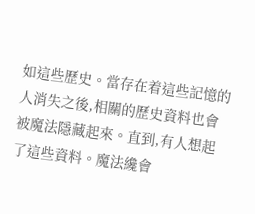如這些歷史。當存在着這些記憶的人消失之後,相關的歷史資料也會被魔法隱藏起來。直到,有人想起了這些資料。魔法纔會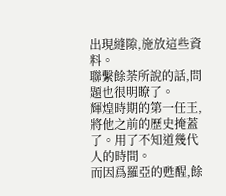出現縫隙,施放這些資料。
聯繫餘荼所說的話,問題也很明瞭了。
輝煌時期的第一任王,將他之前的歷史掩蓋了。用了不知道幾代人的時間。
而因爲羅亞的甦醒,餘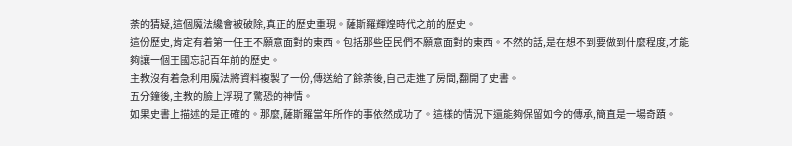荼的猜疑,這個魔法纔會被破除,真正的歷史重現。薩斯羅輝煌時代之前的歷史。
這份歷史,肯定有着第一任王不願意面對的東西。包括那些臣民們不願意面對的東西。不然的話,是在想不到要做到什麼程度,才能夠讓一個王國忘記百年前的歷史。
主教沒有着急利用魔法將資料複製了一份,傳送給了餘荼後,自己走進了房間,翻開了史書。
五分鐘後,主教的臉上浮現了驚恐的神情。
如果史書上描述的是正確的。那麼,薩斯羅當年所作的事依然成功了。這樣的情況下還能夠保留如今的傳承,簡直是一場奇蹟。